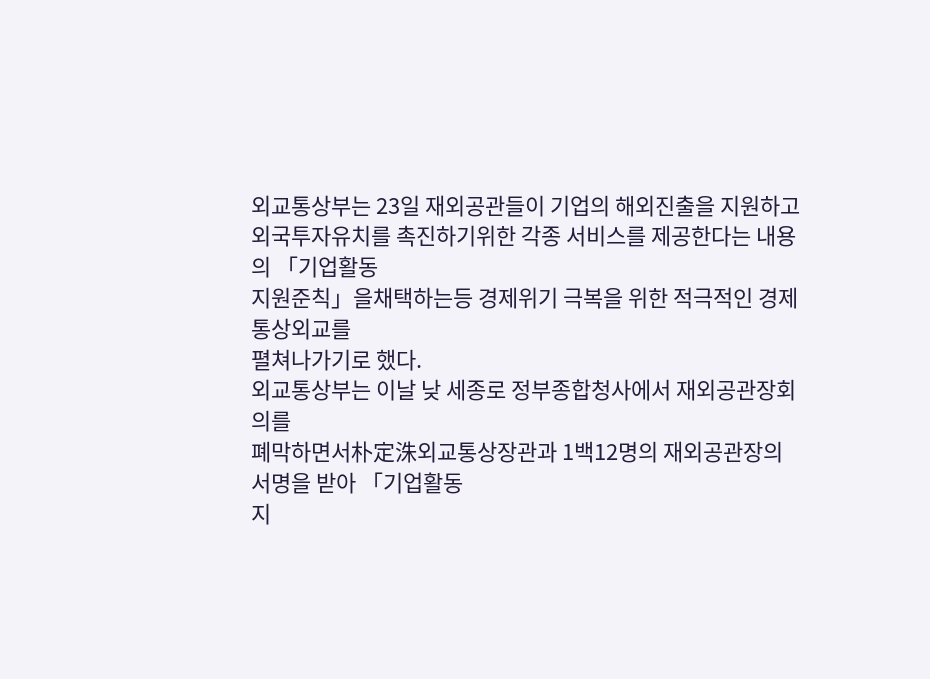외교통상부는 23일 재외공관들이 기업의 해외진출을 지원하고
외국투자유치를 촉진하기위한 각종 서비스를 제공한다는 내용의 「기업활동
지원준칙」을채택하는등 경제위기 극복을 위한 적극적인 경제통상외교를
펼쳐나가기로 했다.
외교통상부는 이날 낮 세종로 정부종합청사에서 재외공관장회의를
폐막하면서朴定洙외교통상장관과 1백12명의 재외공관장의 서명을 받아 「기업활동
지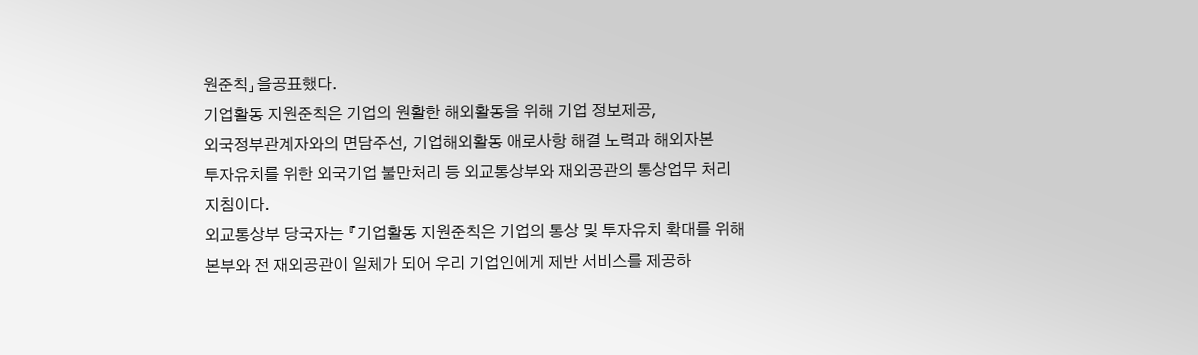원준칙」을공표했다.
기업활동 지원준칙은 기업의 원활한 해외활동을 위해 기업 정보제공,
외국정부관계자와의 면담주선, 기업해외활동 애로사항 해결 노력과 해외자본
투자유치를 위한 외국기업 불만처리 등 외교통상부와 재외공관의 통상업무 처리
지침이다.
외교통상부 당국자는 『기업활동 지원준칙은 기업의 통상 및 투자유치 확대를 위해
본부와 전 재외공관이 일체가 되어 우리 기업인에게 제반 서비스를 제공하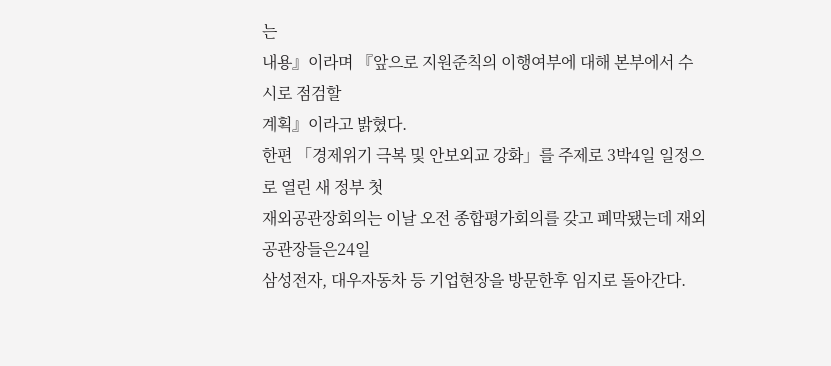는
내용』이라며 『앞으로 지원준칙의 이행여부에 대해 본부에서 수시로 점검할
계획』이라고 밝혔다.
한편 「경제위기 극복 및 안보외교 강화」를 주제로 3박4일 일정으로 열린 새 정부 첫
재외공관장회의는 이날 오전 종합평가회의를 갖고 폐막됐는데 재외공관장들은24일
삼성전자, 대우자동차 등 기업현장을 방문한후 임지로 돌아간다.